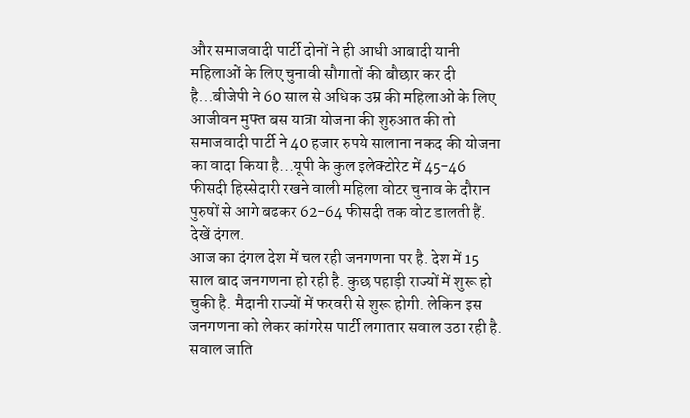और समाजवादी पार्टी दोनों ने ही आधी आबादी यानी महिलाओं के लिए चुनावी सौगातों की बौछार कर दी है...बीजेपी ने 60 साल से अधिक उम्र की महिलाओं के लिए आजीवन मुफ्त बस यात्रा योजना की शुरुआत की तो समाजवादी पार्टी ने 40 हजार रुपये सालाना नकद की योजना का वादा किया है...यूपी के कुल इलेक्टोरेट में 45-46 फीसदी हिस्सेदारी रखने वाली महिला वोटर चुनाव के दौरान पुरुषों से आगे बढकर 62-64 फीसदी तक वोट डालती हैं. देखें दंगल.
आज का दंगल देश में चल रही जनगणना पर है. देश में 15 साल बाद जनगणना हो रही है. कुछ पहाड़ी राज्यों में शुरू हो चुकी है. मैदानी राज्यों में फरवरी से शुरू होगी. लेकिन इस जनगणना को लेकर कांगरेस पार्टी लगातार सवाल उठा रही है. सवाल जाति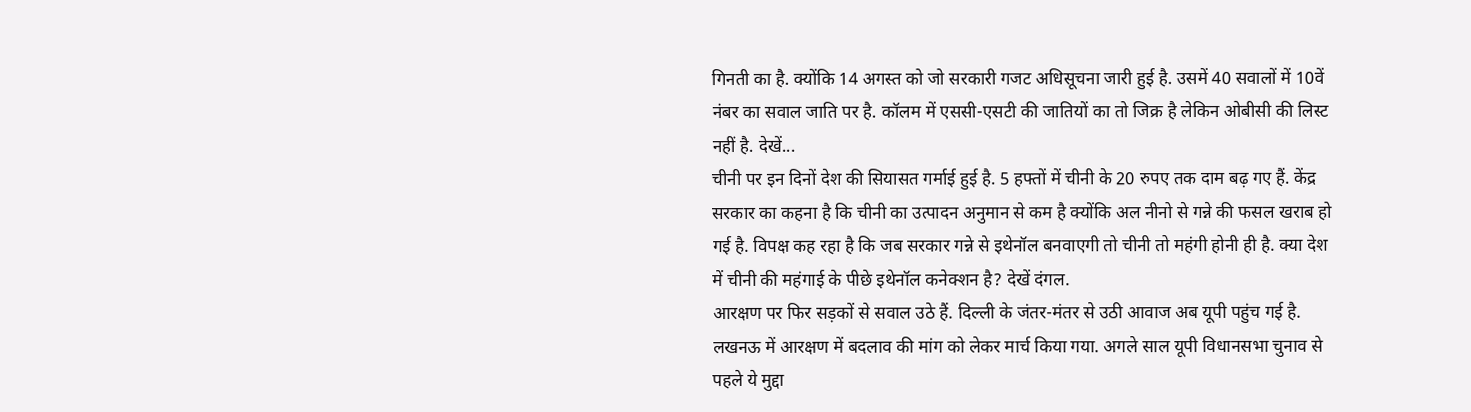गिनती का है. क्योंकि 14 अगस्त को जो सरकारी गजट अधिसूचना जारी हुई है. उसमें 40 सवालों में 10वें नंबर का सवाल जाति पर है. कॉलम में एससी-एसटी की जातियों का तो जिक्र है लेकिन ओबीसी की लिस्ट नहीं है. देखें...
चीनी पर इन दिनों देश की सियासत गर्माई हुई है. 5 हफ्तों में चीनी के 20 रुपए तक दाम बढ़ गए हैं. केंद्र सरकार का कहना है कि चीनी का उत्पादन अनुमान से कम है क्योंकि अल नीनो से गन्ने की फसल खराब हो गई है. विपक्ष कह रहा है कि जब सरकार गन्ने से इथेनॉल बनवाएगी तो चीनी तो महंगी होनी ही है. क्या देश में चीनी की महंगाई के पीछे इथेनॉल कनेक्शन है? देखें दंगल.
आरक्षण पर फिर सड़कों से सवाल उठे हैं. दिल्ली के जंतर-मंतर से उठी आवाज अब यूपी पहुंच गई है. लखनऊ में आरक्षण में बदलाव की मांग को लेकर मार्च किया गया. अगले साल यूपी विधानसभा चुनाव से पहले ये मुद्दा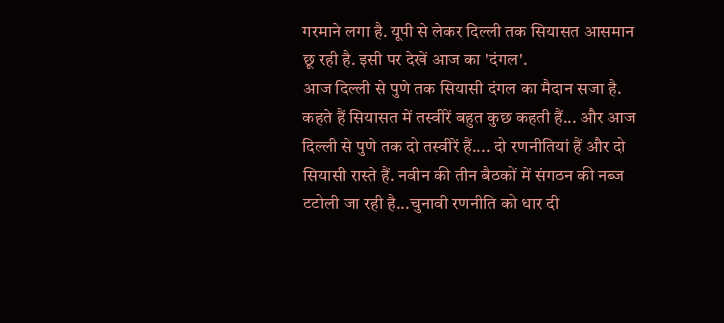गरमाने लगा है. यूपी से लेकर दिल्ली तक सियासत आसमान छू रही है. इसी पर देखें आज का 'दंगल'.
आज दिल्ली से पुणे तक सियासी दंगल का मैदान सजा है. कहते हैं सियासत में तस्वीरें बहुत कुछ कहती हैं... और आज दिल्ली से पुणे तक दो तस्वीरें हैं.... दो रणनीतियां हैं और दो सियासी रास्ते हैं. नवीन की तीन बैठकों में संगठन की नब्ज टटोली जा रही है...चुनावी रणनीति को धार दी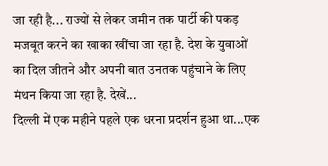जा रही है... राज्यों से लेकर जमीन तक पार्टी की पकड़ मजबूत करने का खाका खींचा जा रहा है. देश के युवाओं का दिल जीतने और अपनी बात उनतक पहुंचाने के लिए मंथन किया जा रहा है. देखें...
दिल्ली में एक महीने पहले एक धरना प्रदर्शन हुआ था...एक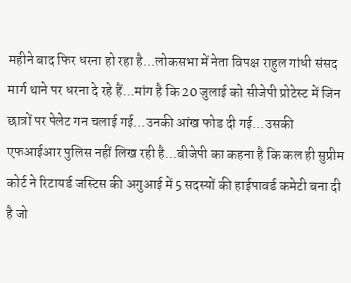महीने बाद फिर धरना हो रहा है...लोकसभा में नेता विपक्ष राहुल गांधी संसद मार्ग थाने पर धरना दे रहे हैं...मांग है कि 20 जुलाई को सीजेपी प्रोटेस्ट में जिन छात्रों पर पेलेट गन चलाई गई...उनकी आंख फोड दी गई...उसकी एफआईआर पुलिस नहीं लिख रही है...बीजेपी का कहना है कि कल ही सुप्रीम कोर्ट ने रिटायर्ड जस्टिस की अगुआई में 5 सदस्यों की हाईपावर्ड कमेटी बना दी है जो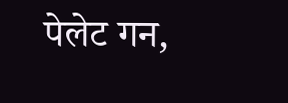पेलेट गन,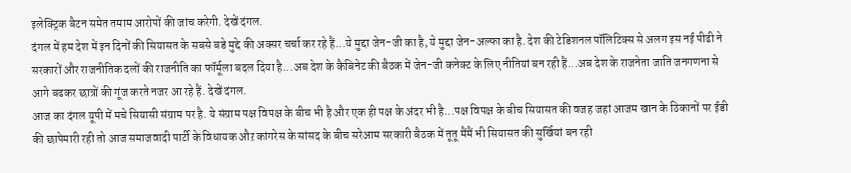इलेक्ट्रिक बैटन समेत तमाम आरोपों की जांच करेगी. देखें दंगल.
दंगल में हम देश में इन दिनों की सियासत के सबसे बडे मुद्दे की अक्सर चर्चा कर रहे हैं...ये मुद्दा जेन-जी का है, ये मुद्दा जेन-अल्फा का है. देश की टेडिशनल पॉलिटिक्स से अलग इस नई पीढी ने सरकारों और राजनीतिक दलों की राजनीति का फॉर्मूला बदल दिया है...अब देश के कैबिनेट की बैठक में जेन-जी कनेक्ट के लिए नीतियां बन रही हैं...अब देश के राजनेता जाति जनगणना से आगे बढकर छात्रों की गूंज करते नजर आ रहे हैं. देखें दंगल.
आज का दंगल यूपी में मचे सियासी संग्राम पर है. ये संग्राम पक्ष विपक्ष के बीच भी है और एक ही पक्ष के अंदर भी है...पक्ष विपक्ष के बीच सियासत की वजह जहां आजम खान के ठिकानों पर ईडी की छापेमारी रही तो आज समाजवादी पार्टी के विधायक औऱ कांगरेस के सांसद के बीच सरेआम सरकारी बैठक में तूतू मैंमैं भी सियासत की सुर्खियां बन रही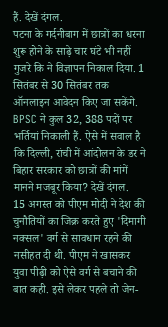हैं. देखें दंगल.
पटना के गर्दनीबाग में छात्रों का धरना शुरू होने के साढ़े चार घंटे भी नहीं गुजरे कि ने विज्ञापन निकाल दिया. 1 सितंबर से 30 सितंबर तक ऑनलाइन आवेदन किए जा सकेंगे. BPSC ने कुल 32, 388 पदों पर भर्तियां निकाली हैं. ऐसे में सवाल है कि दिल्ली, रांची में आंदोलन के डर ने बिहार सरकार को छात्रों की मांगें मानने मजबूर किया? देखें दंगल.
15 अगस्त को पीएम मोदी ने देश की चुनौतियों का जिक्र करते हुए 'दिमागी नक्सल' वर्ग से सावधान रहने की नसीहत दी थी. पीएम ने खासकर युवा पीढ़ी को ऐसे वर्ग से बचाने की बात कही. इसे लेकर पहले तो जेन-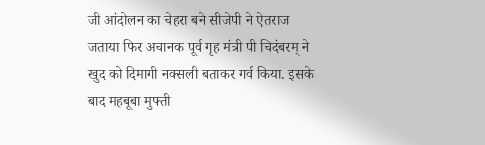जी आंदोलन का चेहरा बने सीजेपी ने ऐतराज जताया फिर अचानक पूर्व गृह मंत्री पी चिदंबरम् ने खुद को दिमागी नक्सली बताकर गर्व किया. इसके बाद महबूबा मुफ्ती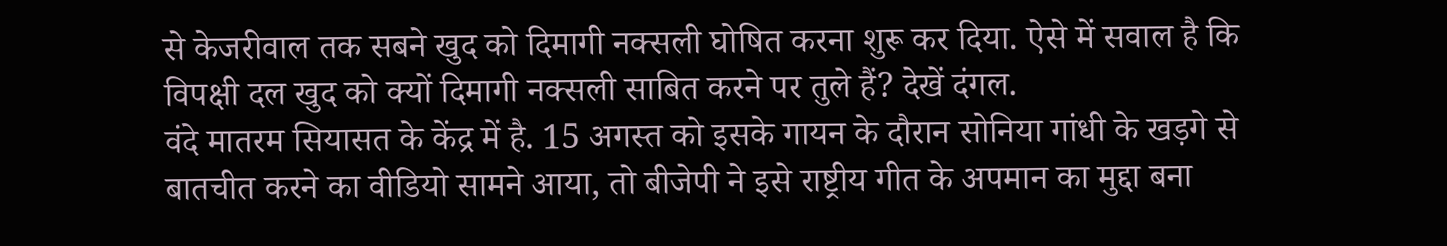से केजरीवाल तक सबने खुद को दिमागी नक्सली घोषित करना शुरू कर दिया. ऐसे में सवाल है कि विपक्षी दल खुद को क्यों दिमागी नक्सली साबित करने पर तुले हैं? देखें दंगल.
वंदे मातरम सियासत के केंद्र में है. 15 अगस्त को इसके गायन के दौरान सोनिया गांधी के खड़गे से बातचीत करने का वीडियो सामने आया, तो बीजेपी ने इसे राष्ट्रीय गीत के अपमान का मुद्दा बना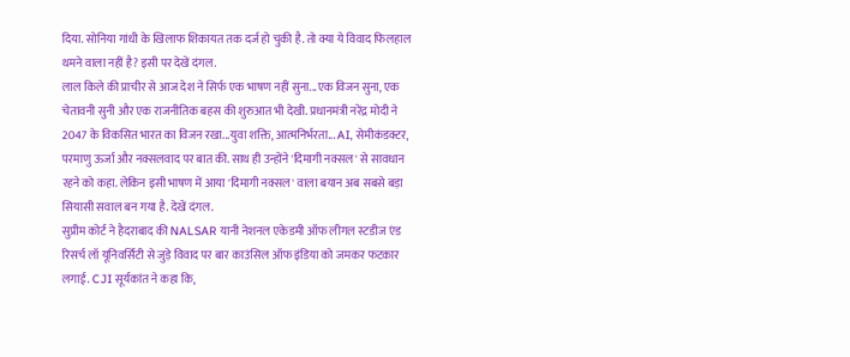दिया. सोनिया गांधी के खिलाफ शिकायत तक दर्ज हो चुकी है. तो क्या ये विवाद फिलहाल थमने वाला नहीं है? इसी पर देखें दंगल.
लाल किले की प्राचीर से आज देश ने सिर्फ एक भाषण नहीं सुना...एक विजन सुना, एक चेतावनी सुनी और एक राजनीतिक बहस की शुरुआत भी देखी. प्रधानमंत्री नरेंद्र मोदी ने 2047 के विकसित भारत का विजन रखा...युवा शक्ति, आत्मनिर्भरता... AI, सेमीकंडक्टर, परमाणु ऊर्जा और नक्सलवाद पर बात की. साथ ही उन्होंने 'दिमागी नक्सल' से सावधान रहने को कहा. लेकिन इसी भाषण में आया 'दिमागी नक्सल' वाला बयान अब सबसे बड़ा सियासी सवाल बन गया है. देखें दंगल.
सुप्रीम कोर्ट ने हैदराबाद की NALSAR यानी नेशनल एकेडमी ऑफ लीगल स्टडीज एंड रिसर्च लॉ यूनिवर्सिटी से जुड़े विवाद पर बार काउंसिल ऑफ इंडिया को जमकर फटकार लगाई. CJI सूर्यकांत ने कहा कि,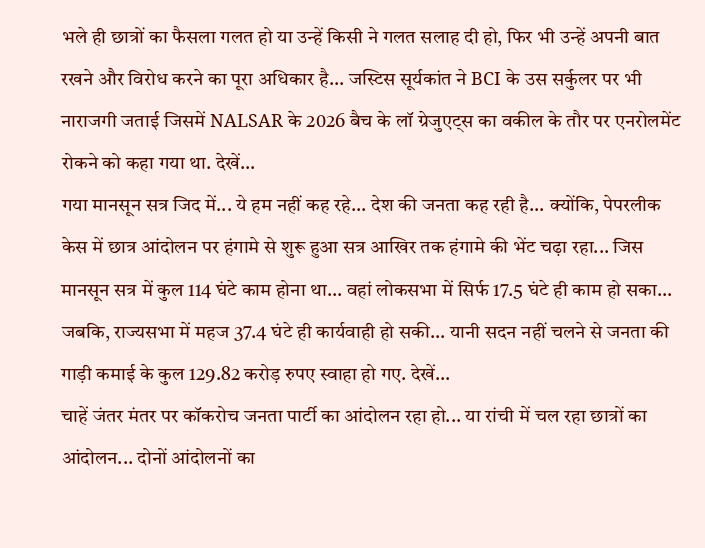भले ही छात्रों का फैसला गलत हो या उन्हें किसी ने गलत सलाह दी हो, फिर भी उन्हें अपनी बात रखने और विरोध करने का पूरा अधिकार है... जस्टिस सूर्यकांत ने BCI के उस सर्कुलर पर भी नाराजगी जताई जिसमें NALSAR के 2026 बैच के लॉ ग्रेजुएट्स का वकील के तौर पर एनरोलमेंट रोकने को कहा गया था. देखें...
गया मानसून सत्र जिद में... ये हम नहीं कह रहे... देश की जनता कह रही है... क्योंकि, पेपरलीक केस में छात्र आंदोलन पर हंगामे से शुरू हुआ सत्र आखिर तक हंगामे की भेंट चढ़ा रहा... जिस मानसून सत्र में कुल 114 घंटे काम होना था... वहां लोकसभा में सिर्फ 17.5 घंटे ही काम हो सका... जबकि, राज्यसभा में महज 37.4 घंटे ही कार्यवाही हो सकी... यानी सदन नहीं चलने से जनता की गाड़ी कमाई के कुल 129.82 करोड़ रुपए स्वाहा हो गए. देखें...
चाहें जंतर मंतर पर कॉकरोच जनता पार्टी का आंदोलन रहा हो... या रांची में चल रहा छात्रों का आंदोलन... दोनों आंदोलनों का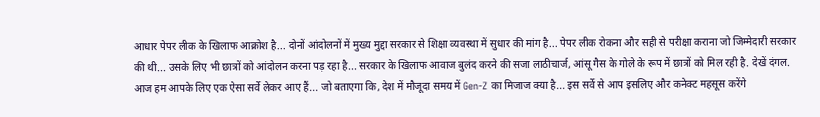आधार पेपर लीक के खिलाफ आक्रोश है... दोनों आंदोलनों में मुख्य मुद्दा सरकार से शिक्षा व्यवस्था में सुधार की मांग है... पेपर लीक रोकना और सही से परीक्षा कराना जो जिम्मेदारी सरकार की थी... उसके लिए भी छात्रों को आंदोलन करना पड़ रहा है... सरकार के खिलाफ आवाज बुलंद करने की सजा लाठीचार्ज, आंसू गैस के गोले के रूप में छात्रों को मिल रही है. देखें दंगल.
आज हम आपके लिए एक ऐसा सर्वे लेकर आए हैं... जो बताएगा कि, देश में मौजूदा समय में Gen-Z का मिजाज क्या है... इस सर्वे से आप इसलिए और कनेक्ट महसूस करेंगे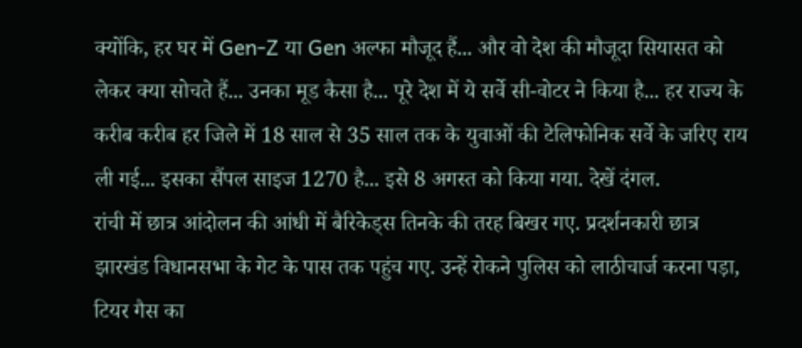क्योंकि, हर घर में Gen-Z या Gen अल्फा मौजूद हैं... और वो देश की मौजूदा सियासत को लेकर क्या सोचते हैं... उनका मूड कैसा है... पूरे देश में ये सर्वे सी-वोटर ने किया है... हर राज्य के करीब करीब हर जिले में 18 साल से 35 साल तक के युवाओं की टेलिफोनिक सर्वे के जरिए राय ली गई... इसका सैंपल साइज 1270 है... इसे 8 अगस्त को किया गया. देखें दंगल.
रांची में छात्र आंदोलन की आंधी में बैरिकेड्स तिनके की तरह बिखर गए. प्रदर्शनकारी छात्र झारखंड विधानसभा के गेट के पास तक पहुंच गए. उन्हें रोकने पुलिस को लाठीचार्ज करना पड़ा, टियर गैस का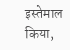इस्तेमाल किया,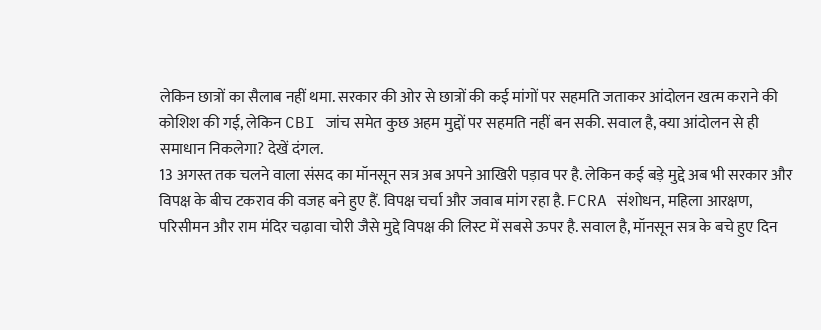लेकिन छात्रों का सैलाब नहीं थमा. सरकार की ओर से छात्रों की कई मांगों पर सहमति जताकर आंदोलन खत्म कराने की कोशिश की गई, लेकिन CBI जांच समेत कुछ अहम मुद्दों पर सहमति नहीं बन सकी. सवाल है, क्या आंदोलन से ही समाधान निकलेगा? देखें दंगल.
13 अगस्त तक चलने वाला संसद का मॉनसून सत्र अब अपने आखिरी पड़ाव पर है. लेकिन कई बड़े मुद्दे अब भी सरकार और विपक्ष के बीच टकराव की वजह बने हुए हैं. विपक्ष चर्चा और जवाब मांग रहा है. FCRA संशोधन, महिला आरक्षण, परिसीमन और राम मंदिर चढ़ावा चोरी जैसे मुद्दे विपक्ष की लिस्ट में सबसे ऊपर है. सवाल है, मॉनसून सत्र के बचे हुए दिन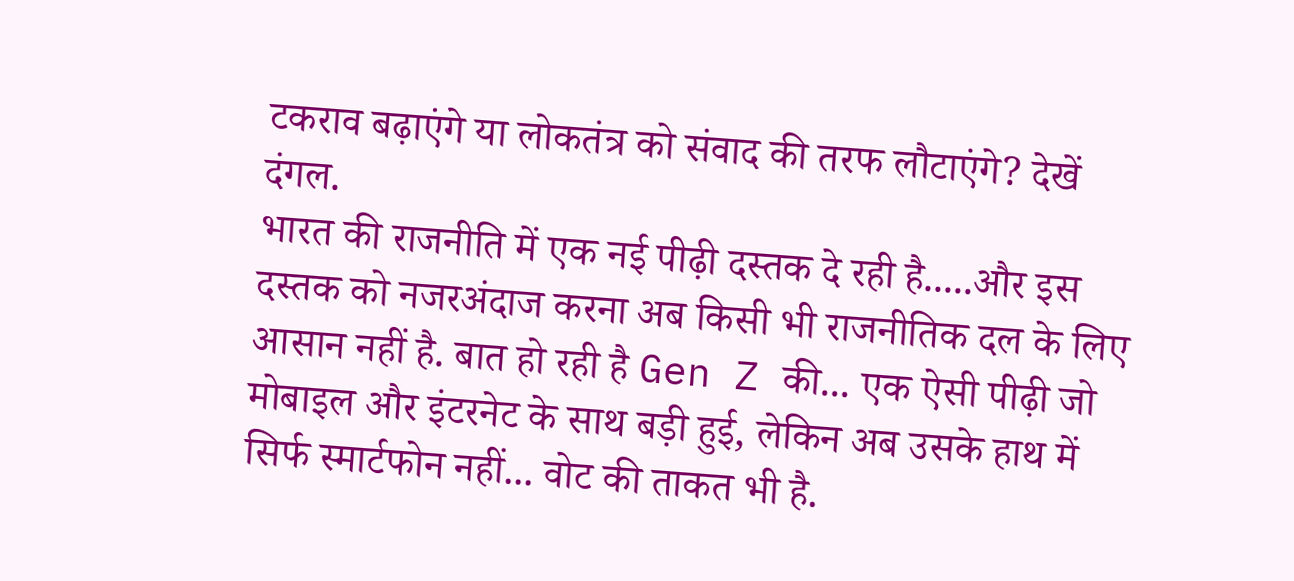टकराव बढ़ाएंगे या लोकतंत्र को संवाद की तरफ लौटाएंगे? देखें दंगल.
भारत की राजनीति में एक नई पीढ़ी दस्तक दे रही है.....और इस दस्तक को नजरअंदाज करना अब किसी भी राजनीतिक दल के लिए आसान नहीं है. बात हो रही है Gen Z की... एक ऐसी पीढ़ी जो मोबाइल और इंटरनेट के साथ बड़ी हुई, लेकिन अब उसके हाथ में सिर्फ स्मार्टफोन नहीं... वोट की ताकत भी है.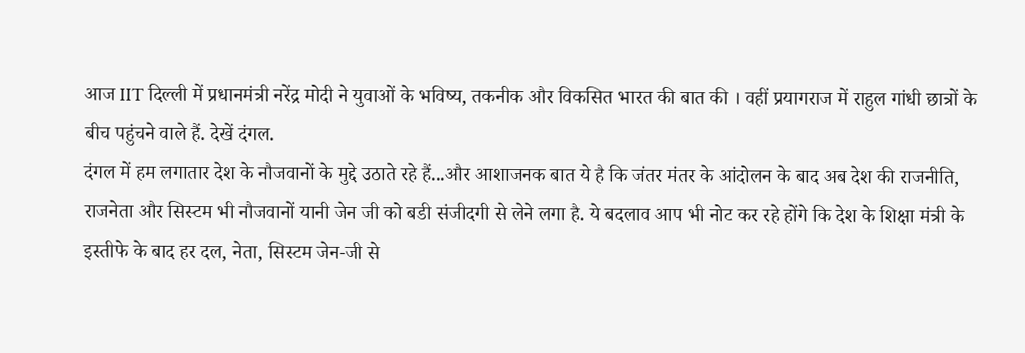आज IIT दिल्ली में प्रधानमंत्री नरेंद्र मोदी ने युवाओं के भविष्य, तकनीक और विकसित भारत की बात की । वहीं प्रयागराज में राहुल गांधी छात्रों के बीच पहुंचने वाले हैं. देखें दंगल.
दंगल में हम लगातार देश के नौजवानों के मुद्दे उठाते रहे हैं...और आशाजनक बात ये है कि जंतर मंतर के आंदोलन के बाद अब देश की राजनीति, राजनेता और सिस्टम भी नौजवानों यानी जेन जी को बडी संजीदगी से लेने लगा है. ये बदलाव आप भी नोट कर रहे होंगे कि देश के शिक्षा मंत्री के इस्तीफे के बाद हर दल, नेता, सिस्टम जेन-जी से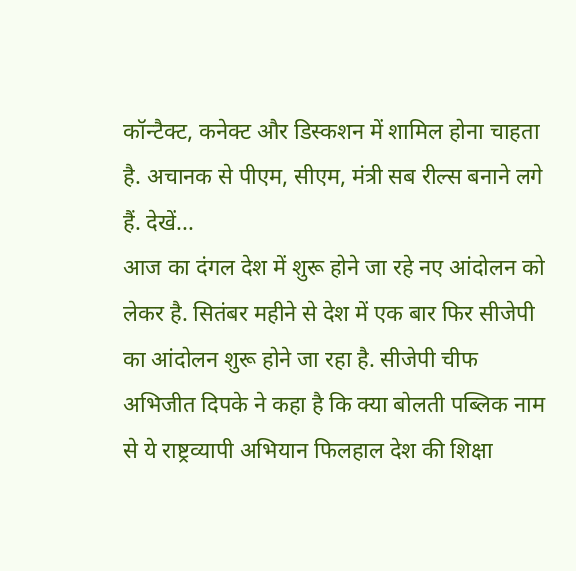कॉन्टैक्ट, कनेक्ट और डिस्कशन में शामिल होना चाहता है. अचानक से पीएम, सीएम, मंत्री सब रील्स बनाने लगे हैं. देखें...
आज का दंगल देश में शुरू होने जा रहे नए आंदोलन को लेकर है. सितंबर महीने से देश में एक बार फिर सीजेपी का आंदोलन शुरू होने जा रहा है. सीजेपी चीफ अभिजीत दिपके ने कहा है कि क्या बोलती पब्लिक नाम से ये राष्ट्रव्यापी अभियान फिलहाल देश की शिक्षा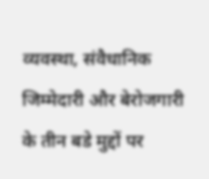व्यवस्था, संवैधानिक जिम्मेदारी और बेरोजगारी के तीन बडे मुद्दों पर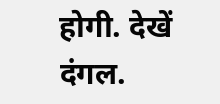होगी. देखें दंगल.